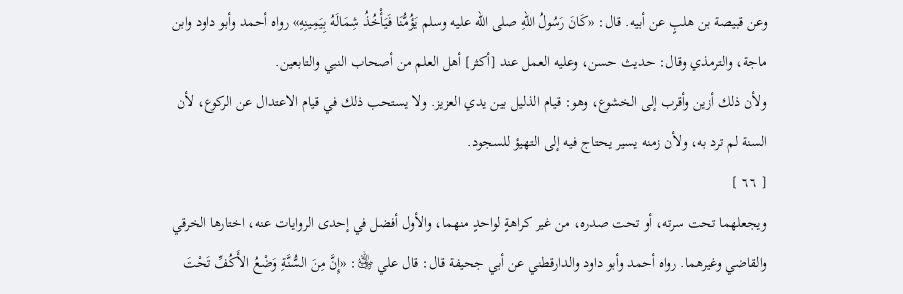وعن قبيصة بن هلبٍ عن أبيه. قال: «كَانَ رَسُولُ اللهِ صلى الله عليه وسلم يَؤُمُّنَا فَيَأْخُذُ شِمَالَهُ بِيَمِينِهِ» رواه أحمد وأبو داود وابن ماجة، والترمذي وقال: حديث حسن، وعليه العمل عند [أكثر] أهل العلم من أصحاب النبي والتابعين.
ولأن ذلك أزين وأقرب إلى الخشوع، وهو: قيام الذليل بين يدي العزيز. ولا يستحب ذلك في قيام الاعتدال عن الركوع، لأن السنة لم ترد به، ولأن زمنه يسير يحتاج فيه إلى التهيؤ للسجود.
[ ٦٦ ]
ويجعلهما تحت سرته، أو تحت صدره، من غير كراهةٍ لواحدٍ منهما، والأول أفضل في إحدى الروايات عنه، اختارها الخرقي والقاضي وغيرهما. رواه أحمد وأبو داود والدارقطني عن أبي جحيفة قال: قال علي ﵁: «إِنَّ مِنَ السُّنَّةِ وَضْعُ الأَكُفِّ تَحْتَ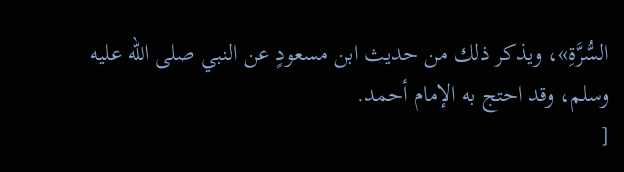السُّرَّةِ»، ويذكر ذلك من حديث ابن مسعودٍ عن النبي صلى الله عليه وسلم، وقد احتج به الإمام أحمد.
[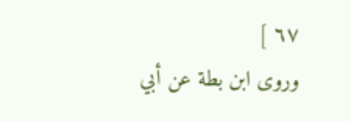٦٧ ]
وروى ابن بطة عن أبي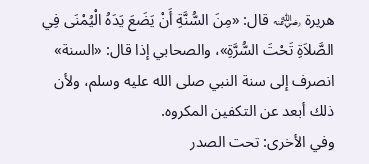هريرة ﵁ قال: «مِنَ السُّنَّةِ أَنْ يَضَعَ يَدَهُ الْيُمْنَى فِي الصَّلاَةِ تَحْتَ السُّرَّةِ»، والصحابي إذا قال: «السنة» انصرف إلى سنة النبي صلى الله عليه وسلم، ولأن ذلك أبعد عن التكفين المكروه.
وفي الأخرى: تحت الصدر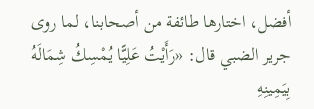أفضل، اختارها طائفة من أصحابنا، لما روى جرير الضبي قال: «رَأَيْتُ عَلِيًّا يُمْسِكُ شِمَالَهُ بِيَمِينِهِ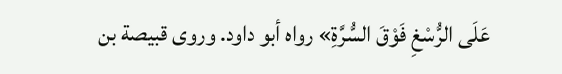عَلَى الرُّسْغِ فَوْقَ السُّرَّةِ» رواه أبو داود. وروى قبيصة بن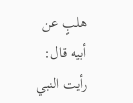هلبٍ عن أبيه قال: رأيت النبي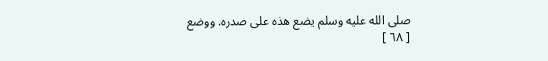صلى الله عليه وسلم يضع هذه على صدره. ووضع
[ ٦٨ ]